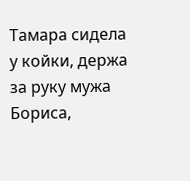Тамара сидела у койки, держа за руку мужа Бориса,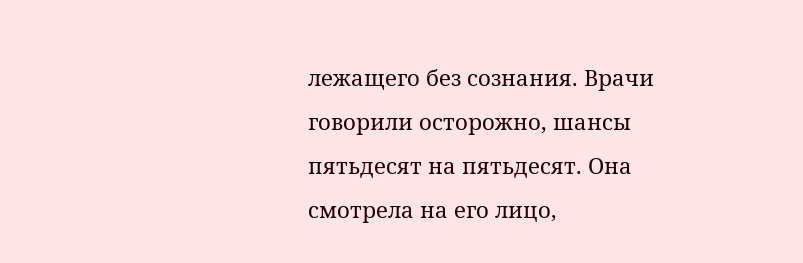лежащего без сознания. Врачи говорили осторожно, шансы пятьдесят на пятьдесят. Она смотрела на его лицо,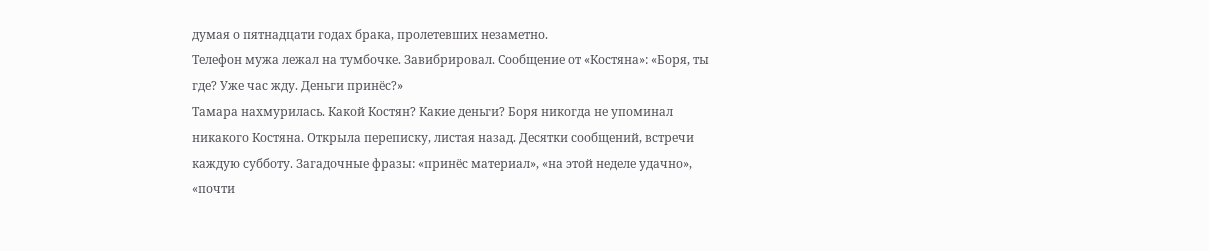думая о пятнадцати годах брака, пролетевших незаметно.
Телефон мужа лежал на тумбочке. Завибрировал. Сообщение от «Костяна»: «Боря, ты где? Уже час жду. Деньги принёс?»
Тамара нахмурилась. Какой Костян? Какие деньги? Боря никогда не упоминал никакого Костяна. Открыла переписку, листая назад. Десятки сообщений, встречи каждую субботу. Загадочные фразы: «принёс материал», «на этой неделе удачно», «почти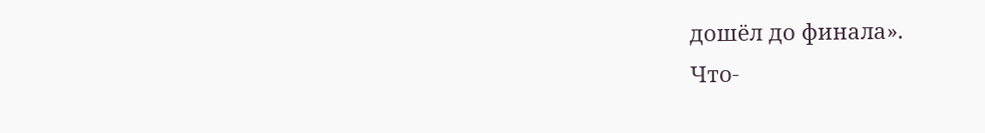дошёл до финала».
Что-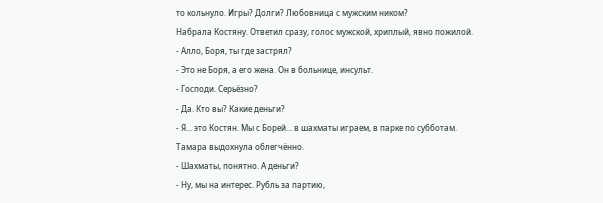то кольнуло. Игры? Долги? Любовница с мужским ником?
Набрала Костяну. Ответил сразу, голос мужской, хриплый, явно пожилой.
- Алло, Боря, ты где застрял?
- Это не Боря, а его жена. Он в больнице, инсульт.
- Господи. Серьёзно?
- Да. Кто вы? Какие деньги?
- Я... это Костян. Мы с Борей... в шахматы играем, в парке по субботам.
Тамара выдохнула облегчённо.
- Шахматы, понятно. А деньги?
- Ну, мы на интерес. Рубль за партию,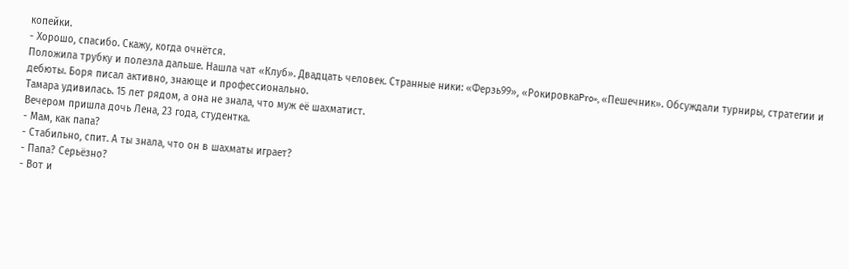копейки.
- Хорошо, спасибо. Скажу, когда очнётся.
Положила трубку и полезла дальше. Нашла чат «Клуб». Двадцать человек. Странные ники: «Ферзь99», «РокировкаPro», «Пешечник». Обсуждали турниры, стратегии и дебюты. Боря писал активно, знающе и профессионально.
Тамара удивилась. 15 лет рядом, а она не знала, что муж её шахматист.
Вечером пришла дочь Лена, 23 года, студентка.
- Мам, как папа?
- Стабильно, спит. А ты знала, что он в шахматы играет?
- Папа? Серьёзно?
- Вот и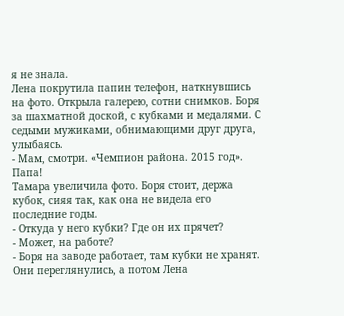я не знала.
Лена покрутила папин телефон, наткнувшись на фото. Открыла галерею, сотни снимков. Боря за шахматной доской, с кубками и медалями. С седыми мужиками, обнимающими друг друга, улыбаясь.
- Мам, смотри. «Чемпион района. 2015 год». Папа!
Тамара увеличила фото. Боря стоит, держа кубок, сияя так, как она не видела его последние годы.
- Откуда у него кубки? Где он их прячет?
- Может, на работе?
- Боря на заводе работает, там кубки не хранят.
Они переглянулись, а потом Лена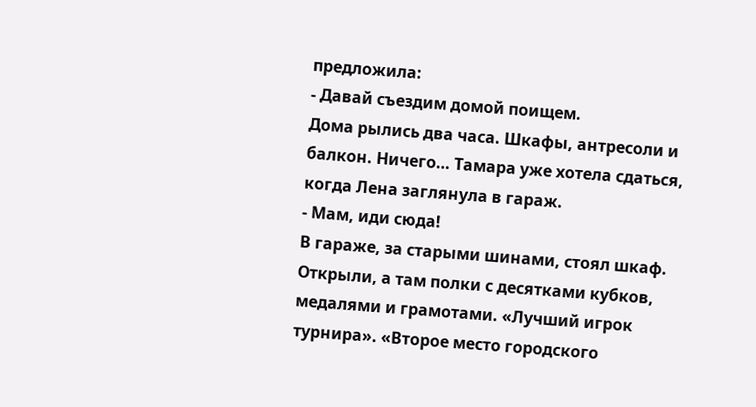предложила:
- Давай съездим домой поищем.
Дома рылись два часа. Шкафы, антресоли и балкон. Ничего… Тамара уже хотела сдаться, когда Лена заглянула в гараж.
- Мам, иди сюда!
В гараже, за старыми шинами, стоял шкаф. Открыли, а там полки с десятками кубков, медалями и грамотами. «Лучший игрок турнира». «Второе место городского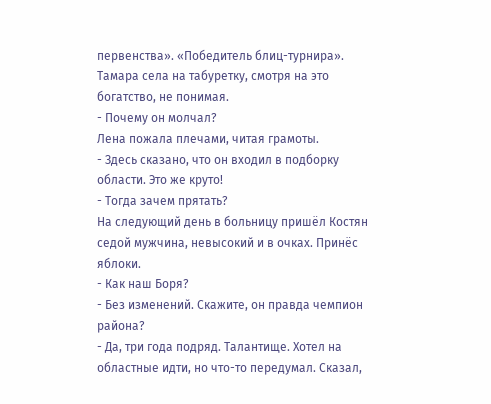первенства». «Победитель блиц-турнира».
Тамара села на табуретку, смотря на это богатство, не понимая.
- Почему он молчал?
Лена пожала плечами, читая грамоты.
- Здесь сказано, что он входил в подборку области. Это же круто!
- Тогда зачем прятать?
На следующий день в больницу пришёл Костян седой мужчина, невысокий и в очках. Принёс яблоки.
- Как наш Боря?
- Без изменений. Скажите, он правда чемпион района?
- Да, три года подряд. Талантище. Хотел на областные идти, но что-то передумал. Сказал,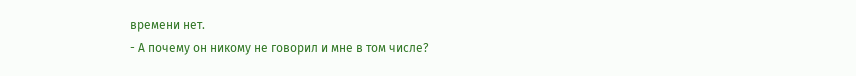времени нет.
- А почему он никому не говорил и мне в том числе?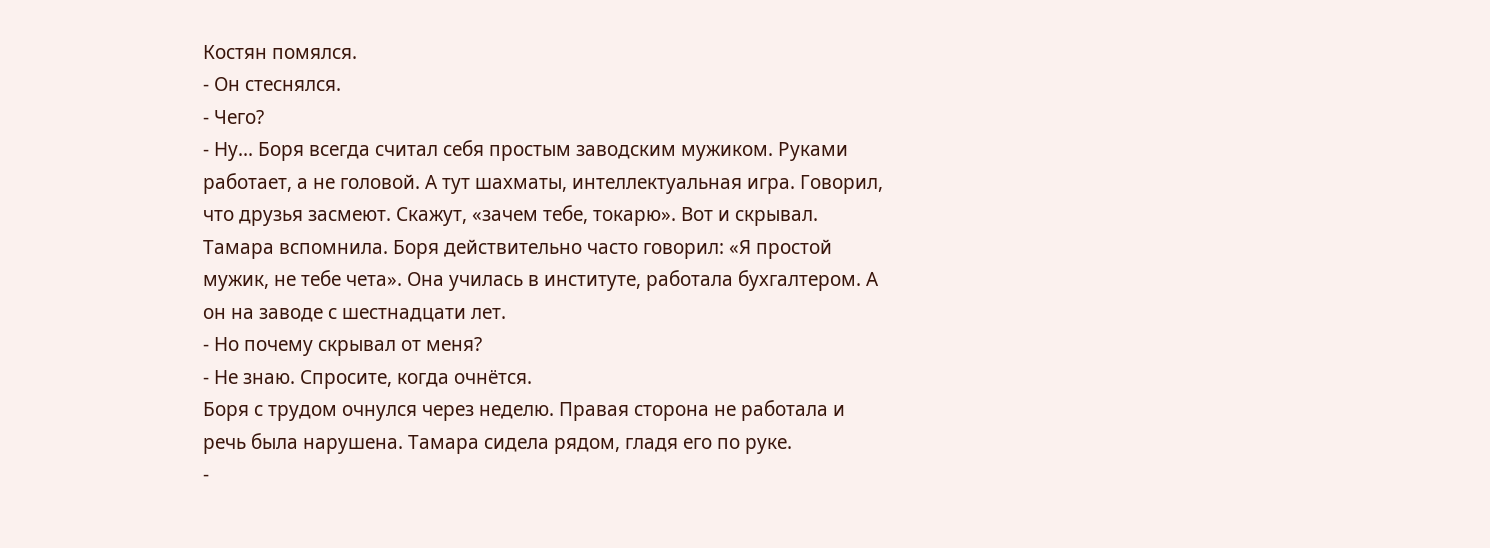Костян помялся.
- Он стеснялся.
- Чего?
- Ну... Боря всегда считал себя простым заводским мужиком. Руками работает, а не головой. А тут шахматы, интеллектуальная игра. Говорил, что друзья засмеют. Скажут, «зачем тебе, токарю». Вот и скрывал.
Тамара вспомнила. Боря действительно часто говорил: «Я простой мужик, не тебе чета». Она училась в институте, работала бухгалтером. А он на заводе с шестнадцати лет.
- Но почему скрывал от меня?
- Не знаю. Спросите, когда очнётся.
Боря с трудом очнулся через неделю. Правая сторона не работала и речь была нарушена. Тамара сидела рядом, гладя его по руке.
-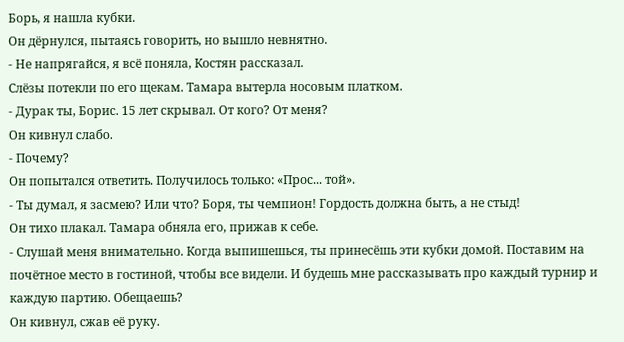Борь, я нашла кубки.
Он дёрнулся, пытаясь говорить, но вышло невнятно.
- Не напрягайся, я всё поняла, Костян рассказал.
Слёзы потекли по его щекам. Тамара вытерла носовым платком.
- Дурак ты, Борис. 15 лет скрывал. От кого? От меня?
Он кивнул слабо.
- Почему?
Он попытался ответить. Получилось только: «Прос... той».
- Ты думал, я засмею? Или что? Боря, ты чемпион! Гордость должна быть, а не стыд!
Он тихо плакал. Тамара обняла его, прижав к себе.
- Слушай меня внимательно. Когда выпишешься, ты принесёшь эти кубки домой. Поставим на почётное место в гостиной, чтобы все видели. И будешь мне рассказывать про каждый турнир и каждую партию. Обещаешь?
Он кивнул, сжав её руку.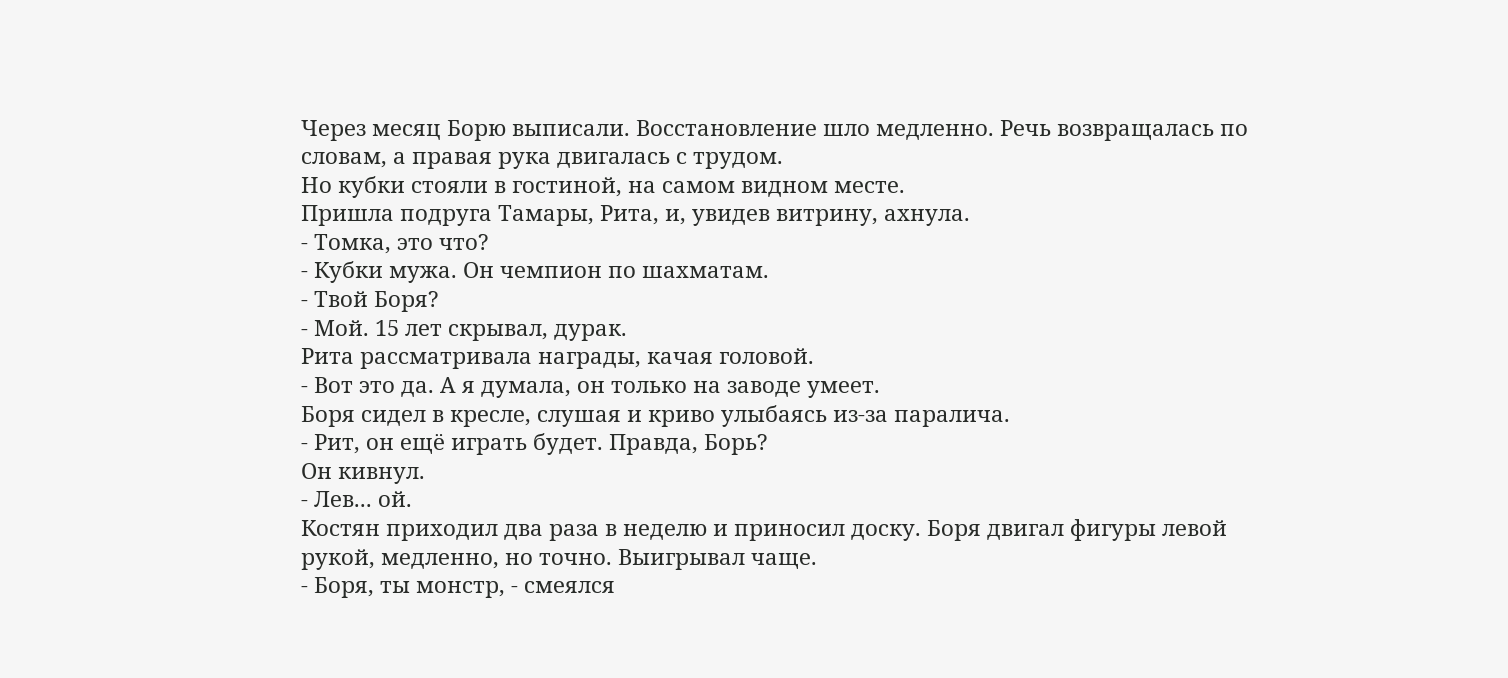Через месяц Борю выписали. Восстановление шло медленно. Речь возвращалась по словам, а правая рука двигалась с трудом.
Но кубки стояли в гостиной, на самом видном месте.
Пришла подруга Тамары, Рита, и, увидев витрину, ахнула.
- Томка, это что?
- Кубки мужа. Он чемпион по шахматам.
- Твой Боря?
- Мой. 15 лет скрывал, дурак.
Рита рассматривала награды, качая головой.
- Вот это да. А я думала, он только на заводе умеет.
Боря сидел в кресле, слушая и криво улыбаясь из-за паралича.
- Рит, он ещё играть будет. Правда, Борь?
Он кивнул.
- Лев... ой.
Костян приходил два раза в неделю и приносил доску. Боря двигал фигуры левой рукой, медленно, но точно. Выигрывал чаще.
- Боря, ты монстр, - смеялся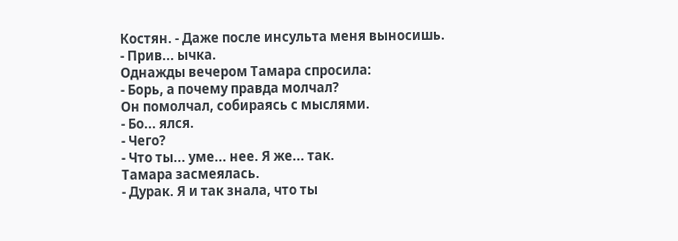Костян. - Даже после инсульта меня выносишь.
- Прив... ычка.
Однажды вечером Тамара спросила:
- Борь, а почему правда молчал?
Он помолчал, собираясь с мыслями.
- Бо... ялся.
- Чего?
- Что ты... уме... нее. Я же... так.
Тамара засмеялась.
- Дурак. Я и так знала, что ты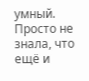умный. Просто не знала, что ещё и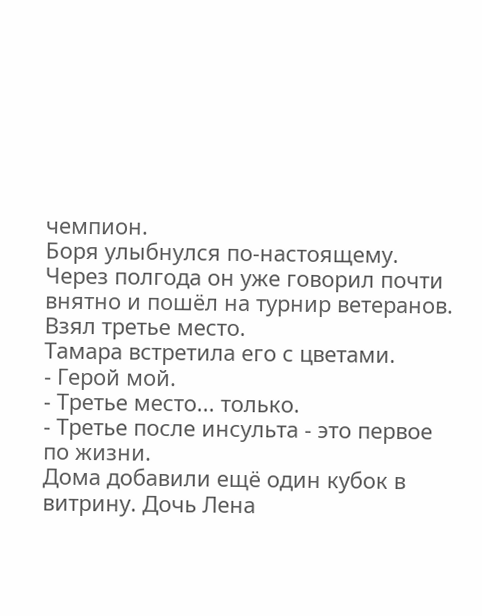чемпион.
Боря улыбнулся по-настоящему.
Через полгода он уже говорил почти внятно и пошёл на турнир ветеранов. Взял третье место.
Тамара встретила его с цветами.
- Герой мой.
- Третье место... только.
- Третье после инсульта - это первое по жизни.
Дома добавили ещё один кубок в витрину. Дочь Лена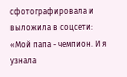сфотографировала и выложила в соцсети: «Мой папа - чемпион. И я узнала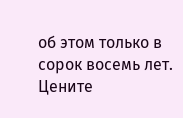об этом только в сорок восемь лет. Цените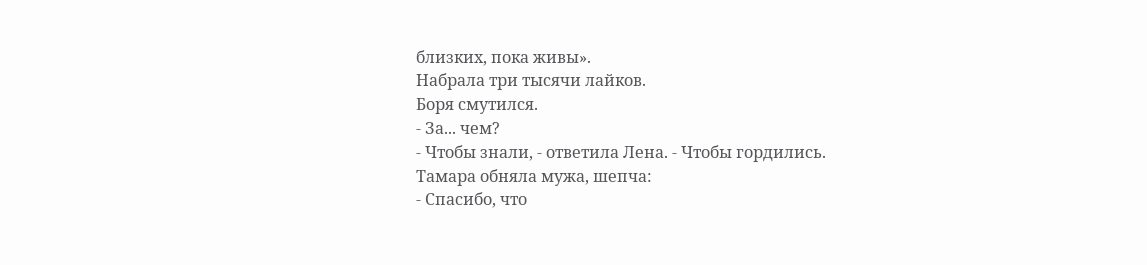близких, пока живы».
Набрала три тысячи лайков.
Боря смутился.
- За... чем?
- Чтобы знали, - ответила Лена. - Чтобы гордились.
Тамара обняла мужа, шепча:
- Спасибо, что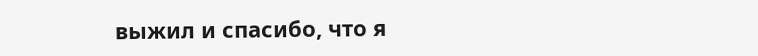выжил и спасибо, что я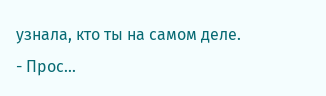узнала, кто ты на самом деле.
- Прос...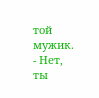той мужик.
- Нет, ты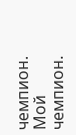чемпион. Мой чемпион.